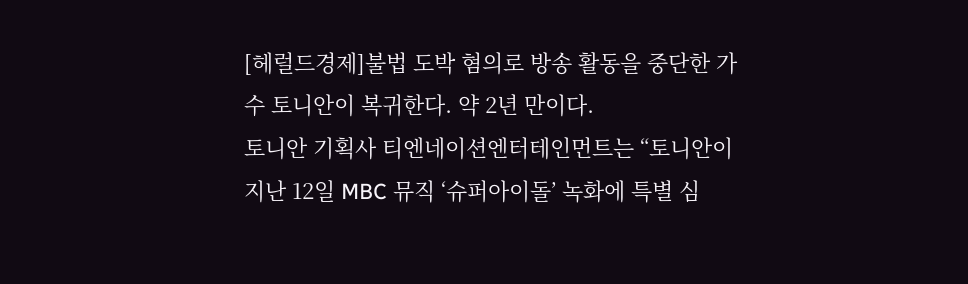[헤럴드경제]불법 도박 혐의로 방송 활동을 중단한 가수 토니안이 복귀한다. 약 2년 만이다.
토니안 기획사 티엔네이션엔터테인먼트는 “토니안이 지난 12일 MBC 뮤직 ‘슈퍼아이돌’ 녹화에 특별 심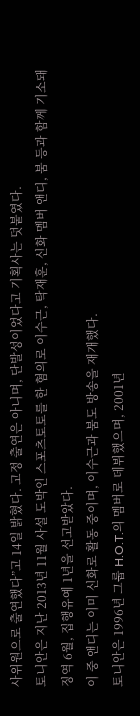사위원으로 출연했다”고 14일 밝혔다. 고정 출연은 아니며, 단발성이었다고 기획사는 덧붙였다.
토니안은 지난 2013년 11월 사설 도박인 스포츠토토를 한 혐의로 이수근, 탁재훈, 신화 멤버 앤디, 붐 등과 함께 기소돼 징역 6월, 집행유예 1년을 선고받았다.
이 중 앤디는 이미 신화로 활동 중이며, 이수근과 붐도 방송을 재개했다.
토니안은 1996년 그룹 H.O.T.의 멤버로 데뷔했으며, 2001년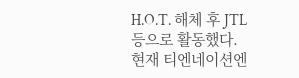H.O.T. 해체 후 JTL 등으로 활동했다. 현재 티엔네이션엔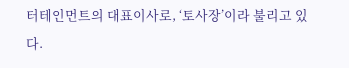터테인먼트의 대표이사로, ‘토사장’이라 불리고 있다.